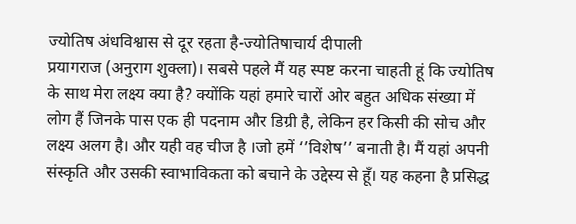ज्योतिष अंधविश्वास से दूर रहता है-ज्योतिषाचार्य दीपाली
प्रयागराज (अनुराग शुक्ला)। सबसे पहले मैं यह स्पष्ट करना चाहती हूं कि ज्योतिष के साथ मेरा लक्ष्य क्या है? क्योंकि यहां हमारे चारों ओर बहुत अधिक संख्या में लोग हैं जिनके पास एक ही पदनाम और डिग्री है, लेकिन हर किसी की सोच और लक्ष्य अलग है। और यही वह चीज है ।जो हमें ‘’विशेष’’ बनाती है। मैं यहां अपनी संस्कृति और उसकी स्वाभाविकता को बचाने के उद्देस्य से हूँ। यह कहना है प्रसिद्ध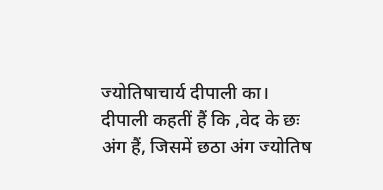ज्योतिषाचार्य दीपाली का।
दीपाली कहतीं हैं कि ,वेद के छः अंग हैं, जिसमें छठा अंग ज्योतिष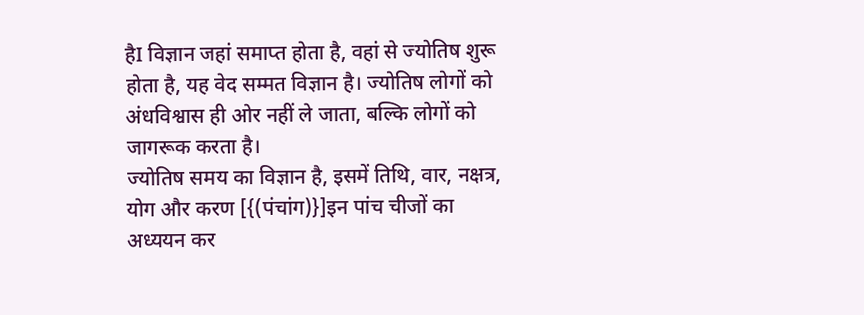हैI विज्ञान जहां समाप्त होता है, वहां से ज्योतिष शुरू होता है, यह वेद सम्मत विज्ञान है। ज्योतिष लोगों को अंधविश्वास ही ओर नहीं ले जाता, बल्कि लोगों को जागरूक करता है।
ज्योतिष समय का विज्ञान है, इसमें तिथि, वार, नक्षत्र, योग और करण [{(पंचांग)}]इन पांच चीजों का अध्ययन कर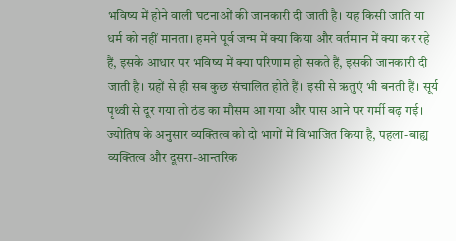भविष्य में होने वाली घटनाओं की जानकारी दी जाती है। यह किसी जाति या धर्म को नहीं मानता। हमने पूर्व जन्म में क्या किया और वर्तमान में क्या कर रहे हैं, इसके आधार पर भविष्य में क्या परिणाम हो सकते हैं, इसकी जानकारी दी जाती है। ग्रहों से ही सब कुछ संचालित होते हैं। इसी से ऋतुएं भी बनती हैं। सूर्य पृथ्वी से दूर गया तो ठंड का मौसम आ गया और पास आने पर गर्मी बढ़ गई। ज्योतिष के अनुसार व्यक्तित्व को दो भागों में विभाजित किया है, पहला-बाह्य व्यक्तित्व और दूसरा-आन्तरिक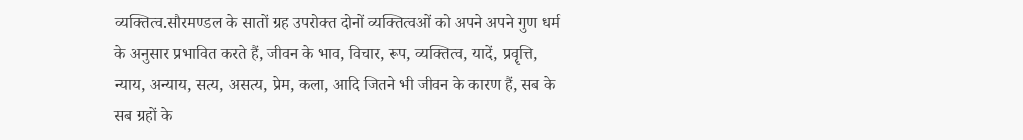व्यक्तित्व.सौरमण्डल के सातों ग्रह उपरोक्त दोनों व्यक्तित्वओं को अपने अपने गुण धर्म के अनुसार प्रभावित करते हैं, जीवन के भाव, विचार, रूप, व्यक्तित्व, यादें, प्रवॄत्ति, न्याय, अन्याय, सत्य, असत्य, प्रेम, कला, आदि जितने भी जीवन के कारण हैं, सब के सब ग्रहों के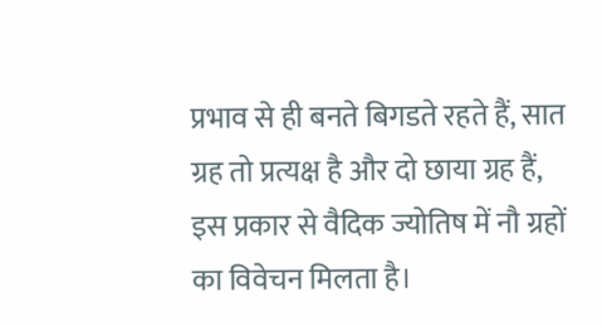प्रभाव से ही बनते बिगडते रहते हैं, सात ग्रह तो प्रत्यक्ष है और दो छाया ग्रह हैं, इस प्रकार से वैदिक ज्योतिष में नौ ग्रहों का विवेचन मिलता है।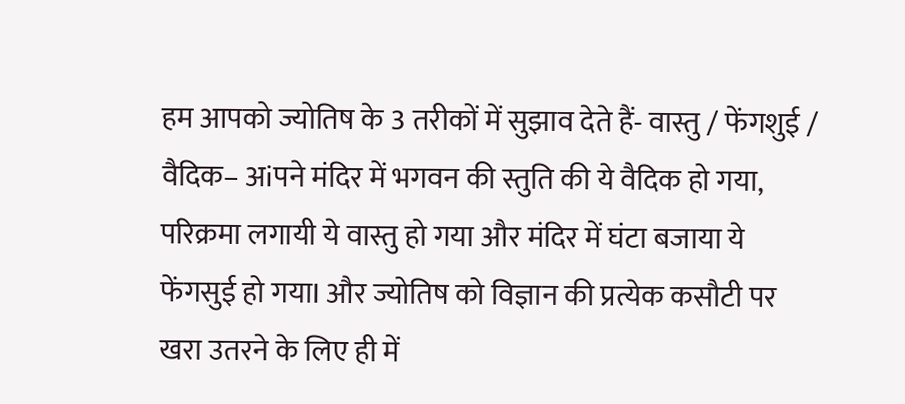हम आपको ज्योतिष के 3 तरीकों में सुझाव देते हैं- वास्तु / फेंगशुई / वैदिक– अiपने मंदिर में भगवन की स्तुति की ये वैदिक हो गया, परिक्रमा लगायी ये वास्तु हो गया और मंदिर में घंटा बजाया ये फेंगसुई हो गयाI और ज्योतिष को विज्ञान की प्रत्येक कसौटी पर खरा उतरने के लिए ही में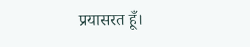प्रयासरत हूँ।